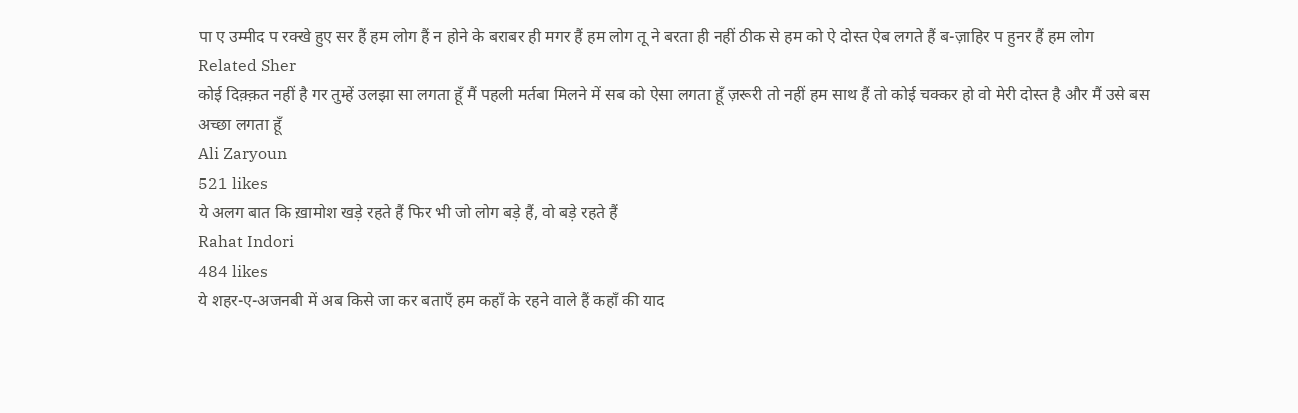पा ए उम्मीद प रक्खे हुए सर हैं हम लोग हैं न होने के बराबर ही मगर हैं हम लोग तू ने बरता ही नहीं ठीक से हम को ऐ दोस्त ऐब लगते हैं ब-ज़ाहिर प हुनर हैं हम लोग
Related Sher
कोई दिक़्क़त नहीं है गर तुम्हें उलझा सा लगता हूँ मैं पहली मर्तबा मिलने में सब को ऐसा लगता हूँ ज़रूरी तो नहीं हम साथ हैं तो कोई चक्कर हो वो मेरी दोस्त है और मैं उसे बस अच्छा लगता हूँ
Ali Zaryoun
521 likes
ये अलग बात कि ख़ामोश खड़े रहते हैं फिर भी जो लोग बड़े हैं, वो बड़े रहते हैं
Rahat Indori
484 likes
ये शहर-ए-अजनबी में अब किसे जा कर बताएँ हम कहाँ के रहने वाले हैं कहाँ की याद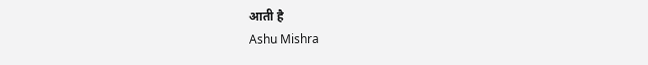आती है
Ashu Mishra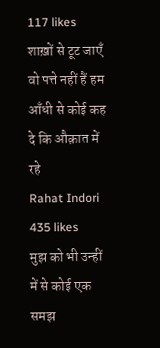117 likes
शाख़ों से टूट जाएँ वो पत्ते नहीं हैं हम आँधी से कोई कह दे कि औक़ात में रहे
Rahat Indori
435 likes
मुझ को भी उन्हीं में से कोई एक समझ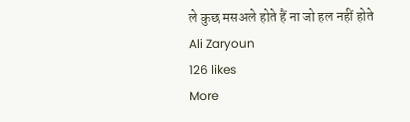ले कुछ मसअले होते हैं ना जो हल नहीं होते
Ali Zaryoun
126 likes
More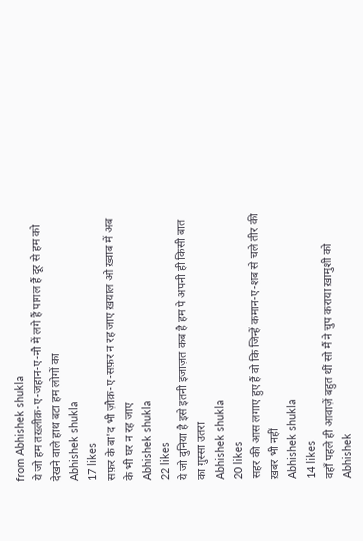from Abhishek shukla
ये जो हम तख़्लीक़-ए-जहान-ए-नौ में लगे हैं पागल हैं दूर से हम को देखने वाले हाथ बटा हम लोगों का
Abhishek shukla
17 likes
सफ़र के बा'द भी ज़ौक़-ए-सफ़र न रह जाए ख़याल ओ ख़्वाब में अब के भी घर न रह जाए
Abhishek shukla
22 likes
ये जो दुनिया है इसे इतनी इजाज़त कब है हम पे अपनी ही किसी बात का ग़ुस्सा उतरा
Abhishek shukla
20 likes
सहर की आस लगाए हुए हैं वो कि जिन्हें कमान-ए-शब से चले तीर की ख़बर भी नहीं
Abhishek shukla
14 likes
वहाँ पहले ही आवाज़ें बहुत थीं सो मैं ने चुप कराया ख़ामुशी को
Abhishek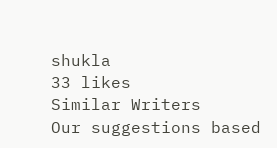shukla
33 likes
Similar Writers
Our suggestions based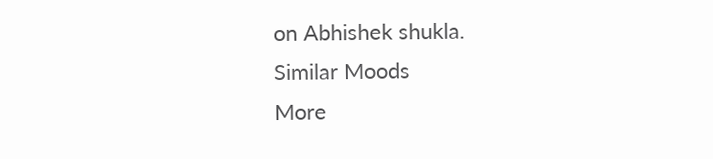on Abhishek shukla.
Similar Moods
More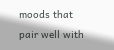moods that pair well with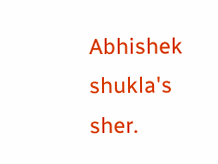Abhishek shukla's sher.